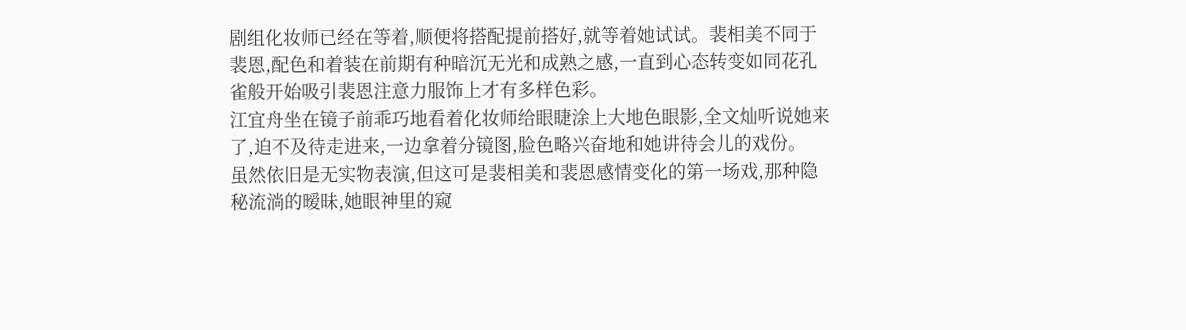剧组化妆师已经在等着,顺便将搭配提前搭好,就等着她试试。裴相美不同于裴恩,配色和着装在前期有种暗沉无光和成熟之感,一直到心态转变如同花孔雀般开始吸引裴恩注意力服饰上才有多样色彩。
江宜舟坐在镜子前乖巧地看着化妆师给眼睫涂上大地色眼影,全文灿听说她来了,迫不及待走进来,一边拿着分镜图,脸色略兴奋地和她讲待会儿的戏份。
虽然依旧是无实物表演,但这可是裴相美和裴恩感情变化的第一场戏,那种隐秘流淌的暧昧,她眼神里的窥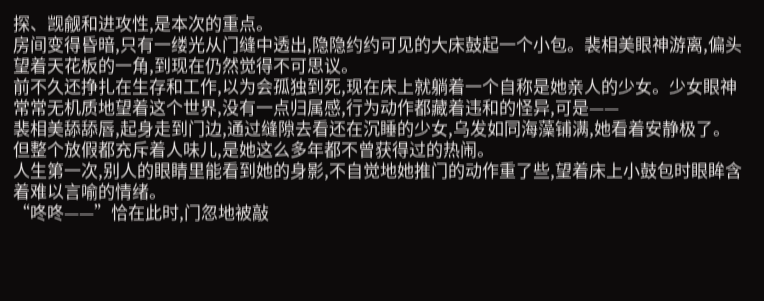探、觊觎和进攻性,是本次的重点。
房间变得昏暗,只有一缕光从门缝中透出,隐隐约约可见的大床鼓起一个小包。裴相美眼神游离,偏头望着天花板的一角,到现在仍然觉得不可思议。
前不久还挣扎在生存和工作,以为会孤独到死,现在床上就躺着一个自称是她亲人的少女。少女眼神常常无机质地望着这个世界,没有一点归属感,行为动作都藏着违和的怪异,可是——
裴相美舔舔唇,起身走到门边,通过缝隙去看还在沉睡的少女,乌发如同海藻铺满,她看着安静极了。但整个放假都充斥着人味儿,是她这么多年都不曾获得过的热闹。
人生第一次,别人的眼睛里能看到她的身影,不自觉地她推门的动作重了些,望着床上小鼓包时眼眸含着难以言喻的情绪。
“咚咚——”恰在此时,门忽地被敲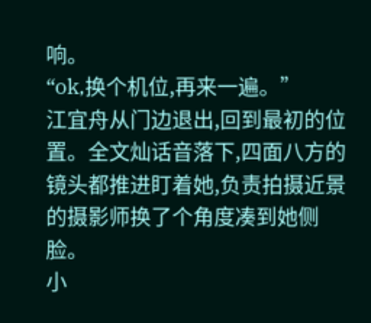响。
“ok,换个机位,再来一遍。”
江宜舟从门边退出,回到最初的位置。全文灿话音落下,四面八方的镜头都推进盯着她,负责拍摄近景的摄影师换了个角度凑到她侧脸。
小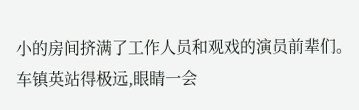小的房间挤满了工作人员和观戏的演员前辈们。车镇英站得极远,眼睛一会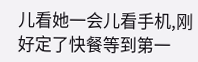儿看她一会儿看手机,刚好定了快餐等到第一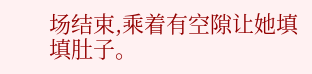场结束,乘着有空隙让她填填肚子。